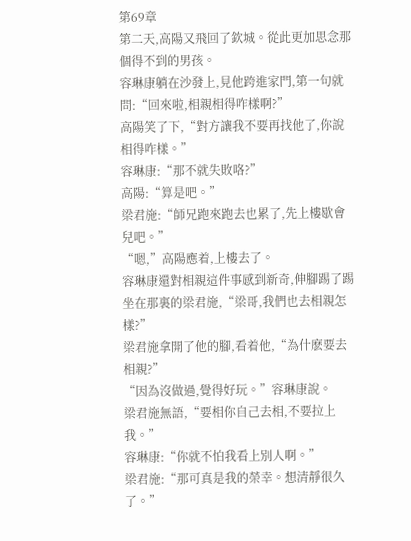第69章
第二天,高陽又飛回了欽城。從此更加思念那個得不到的男孩。
容琳康躺在沙發上,見他跨進家門,第一句就問:“回來啦,相親相得咋樣啊?”
高陽笑了下,“對方讓我不要再找他了,你說相得咋樣。”
容琳康:“那不就失敗咯?”
高陽:“算是吧。”
梁君施:“師兄跑來跑去也累了,先上樓歇會兒吧。”
“嗯,”高陽應着,上樓去了。
容琳康還對相親這件事感到新奇,伸腳踢了踢坐在那裏的梁君施,“梁哥,我們也去相親怎樣?”
梁君施拿開了他的腳,看着他,“為什麽要去相親?”
“因為沒做過,覺得好玩。”容琳康說。
梁君施無語,“要相你自己去相,不要拉上我。”
容琳康:“你就不怕我看上別人啊。”
梁君施:“那可真是我的榮幸。想清靜很久了。”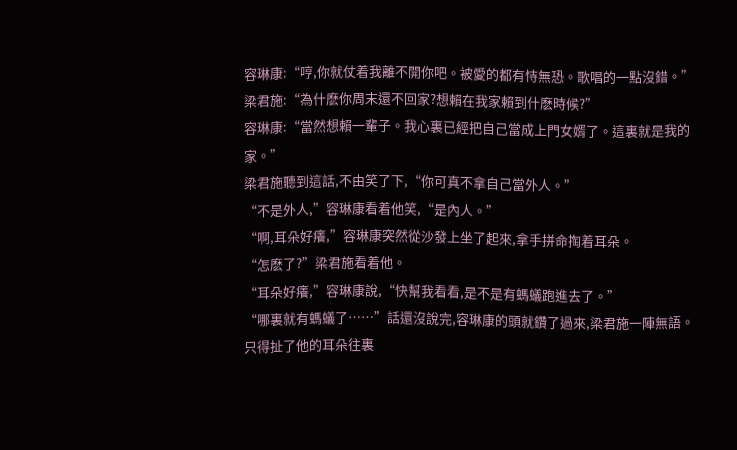容琳康:“哼,你就仗着我離不開你吧。被愛的都有恃無恐。歌唱的一點沒錯。”
梁君施:“為什麽你周末還不回家?想賴在我家賴到什麽時候?”
容琳康:“當然想賴一輩子。我心裏已經把自己當成上門女婿了。這裏就是我的家。”
梁君施聽到這話,不由笑了下,“你可真不拿自己當外人。”
“不是外人,”容琳康看着他笑,“是內人。”
“啊,耳朵好癢,”容琳康突然從沙發上坐了起來,拿手拼命掏着耳朵。
“怎麽了?”梁君施看着他。
“耳朵好癢,”容琳康說,“快幫我看看,是不是有螞蟻跑進去了。”
“哪裏就有螞蟻了……”話還沒說完,容琳康的頭就鑽了過來,梁君施一陣無語。只得扯了他的耳朵往裏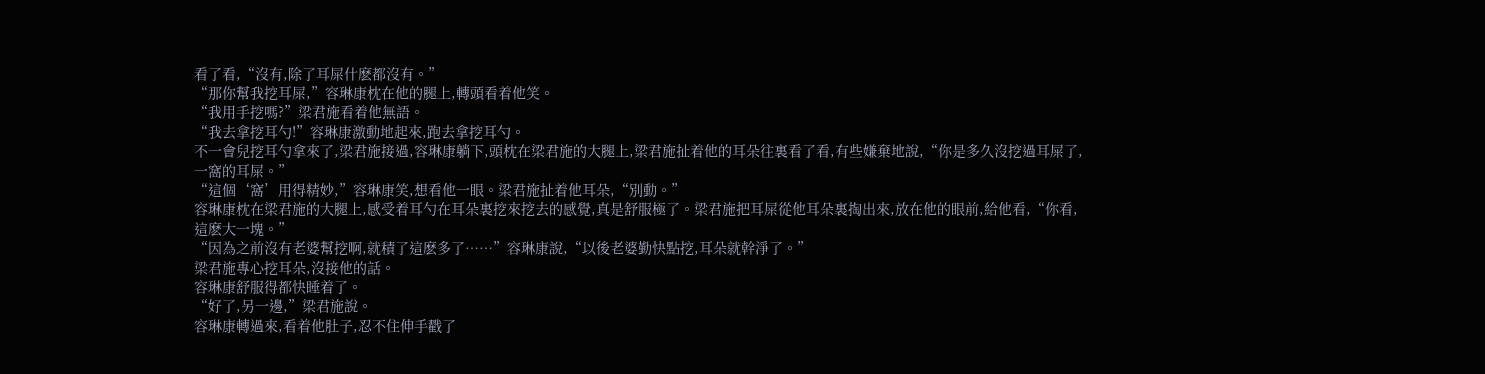看了看,“沒有,除了耳屎什麽都沒有。”
“那你幫我挖耳屎,”容琳康枕在他的腿上,轉頭看着他笑。
“我用手挖嗎?”梁君施看着他無語。
“我去拿挖耳勺!”容琳康激動地起來,跑去拿挖耳勺。
不一會兒挖耳勺拿來了,梁君施接過,容琳康躺下,頭枕在梁君施的大腿上,梁君施扯着他的耳朵往裏看了看,有些嫌棄地說,“你是多久沒挖過耳屎了,一窩的耳屎。”
“這個‘窩’用得精妙,”容琳康笑,想看他一眼。梁君施扯着他耳朵,“別動。”
容琳康枕在梁君施的大腿上,感受着耳勺在耳朵裏挖來挖去的感覺,真是舒服極了。梁君施把耳屎從他耳朵裏掏出來,放在他的眼前,給他看,“你看,這麽大一塊。”
“因為之前沒有老婆幫挖啊,就積了這麽多了……”容琳康說,“以後老婆勤快點挖,耳朵就幹淨了。”
梁君施專心挖耳朵,沒接他的話。
容琳康舒服得都快睡着了。
“好了,另一邊,”梁君施說。
容琳康轉過來,看着他肚子,忍不住伸手戳了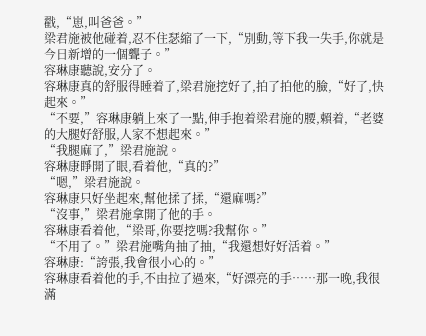戳,“崽,叫爸爸。”
梁君施被他碰着,忍不住瑟縮了一下,“別動,等下我一失手,你就是今日新增的一個聾子。”
容琳康聽說,安分了。
容琳康真的舒服得睡着了,梁君施挖好了,拍了拍他的臉,“好了,快起來。”
“不要,”容琳康躺上來了一點,伸手抱着梁君施的腰,賴着,“老婆的大腿好舒服,人家不想起來。”
“我腿麻了,”梁君施說。
容琳康睜開了眼,看着他,“真的?”
“嗯,”梁君施說。
容琳康只好坐起來,幫他揉了揉,“還麻嗎?”
“沒事,”梁君施拿開了他的手。
容琳康看着他,“梁哥,你要挖嗎?我幫你。”
“不用了。”梁君施嘴角抽了抽,“我還想好好活着。”
容琳康:“誇張,我會很小心的。”
容琳康看着他的手,不由拉了過來,“好漂亮的手……那一晚,我很滿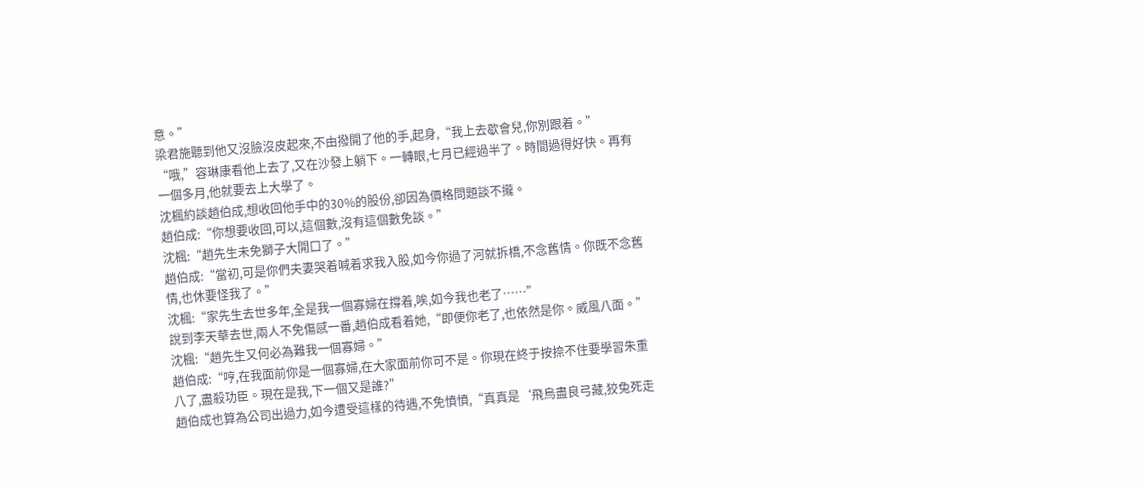意。”
梁君施聽到他又沒臉沒皮起來,不由撥開了他的手,起身,“我上去歇會兒,你別跟着。”
“哦,”容琳康看他上去了,又在沙發上躺下。一轉眼,七月已經過半了。時間過得好快。再有一個多月,他就要去上大學了。
沈楓約談趙伯成,想收回他手中的30%的股份,卻因為價格問題談不攏。
趙伯成:“你想要收回,可以,這個數,沒有這個數免談。”
沈楓:“趙先生未免獅子大開口了。”
趙伯成:“當初,可是你們夫妻哭着喊着求我入股,如今你過了河就拆橋,不念舊情。你既不念舊情,也休要怪我了。”
沈楓:“家先生去世多年,全是我一個寡婦在撐着,唉,如今我也老了……”
說到李天華去世,兩人不免傷感一番,趙伯成看着她,“即便你老了,也依然是你。威風八面。”
沈楓:“趙先生又何必為難我一個寡婦。”
趙伯成:“哼,在我面前你是一個寡婦,在大家面前你可不是。你現在終于按捺不住要學習朱重八了,盡殺功臣。現在是我,下一個又是誰?”
趙伯成也算為公司出過力,如今遭受這樣的待遇,不免憤憤,“真真是‘飛烏盡良弓藏,狡兔死走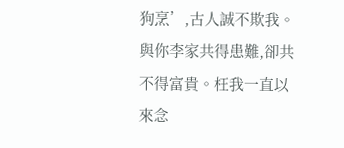狗烹’,古人誠不欺我。與你李家共得患難,卻共不得富貴。枉我一直以來念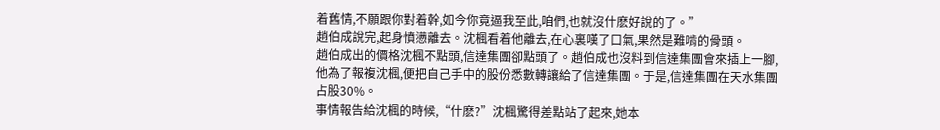着舊情,不願跟你對着幹,如今你竟逼我至此,咱們,也就沒什麽好說的了。”
趙伯成說完,起身憤懑離去。沈楓看着他離去,在心裏嘆了口氣,果然是難啃的骨頭。
趙伯成出的價格沈楓不點頭,信達集團卻點頭了。趙伯成也沒料到信達集團會來插上一腳,他為了報複沈楓,便把自己手中的股份悉數轉讓給了信達集團。于是,信達集團在天水集團占股30%。
事情報告給沈楓的時候,“什麽?”沈楓驚得差點站了起來,她本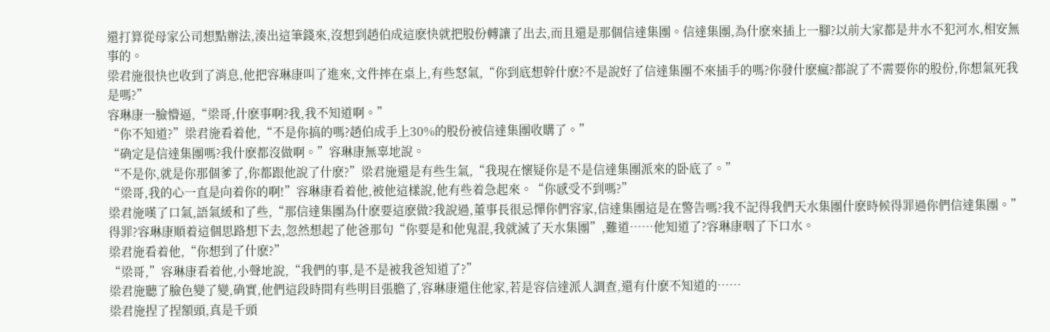還打算從母家公司想點辦法,湊出這筆錢來,沒想到趙伯成這麽快就把股份轉讓了出去,而且還是那個信達集團。信達集團,為什麽來插上一腳?以前大家都是井水不犯河水,相安無事的。
梁君施很快也收到了消息,他把容琳康叫了進來,文件摔在桌上,有些怒氣,“你到底想幹什麽?不是說好了信達集團不來插手的嗎?你發什麽瘋?都說了不需要你的股份,你想氣死我是嗎?”
容琳康一臉懵逼,“梁哥,什麽事啊?我,我不知道啊。”
“你不知道?”梁君施看着他,“不是你搞的嗎?趙伯成手上30%的股份被信達集團收購了。”
“确定是信達集團嗎?我什麽都沒做啊。”容琳康無辜地說。
“不是你,就是你那個爹了,你都跟他說了什麽?”梁君施還是有些生氣,“我現在懷疑你是不是信達集團派來的卧底了。”
“梁哥,我的心一直是向着你的啊!”容琳康看着他,被他這樣說,他有些着急起來。“你感受不到嗎?”
梁君施嘆了口氣,語氣緩和了些,“那信達集團為什麽要這麽做?我說過,董事長很忌憚你們容家,信達集團這是在警告嗎?我不記得我們天水集團什麽時候得罪過你們信達集團。”
得罪?容琳康順着這個思路想下去,忽然想起了他爸那句“你要是和他鬼混,我就滅了天水集團”,難道……他知道了?容琳康咽了下口水。
梁君施看着他,“你想到了什麽?”
“梁哥,”容琳康看着他,小聲地說,“我們的事,是不是被我爸知道了?”
梁君施聽了臉色變了變,确實,他們這段時間有些明目張膽了,容琳康還住他家,若是容信達派人調查,還有什麽不知道的……
梁君施捏了捏額頭,真是千頭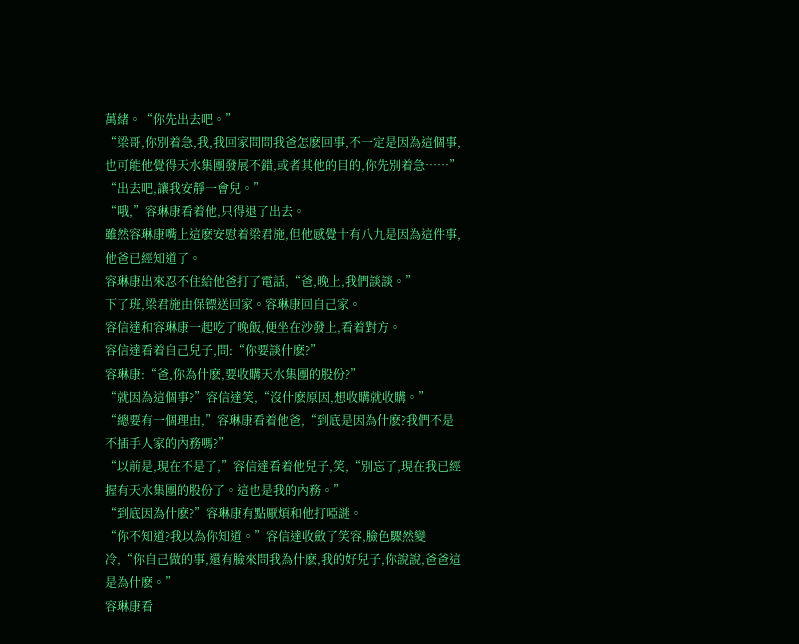萬緒。“你先出去吧。”
“梁哥,你別着急,我,我回家問問我爸怎麽回事,不一定是因為這個事,也可能他覺得天水集團發展不錯,或者其他的目的,你先別着急……”
“出去吧,讓我安靜一會兒。”
“哦,”容琳康看着他,只得退了出去。
雖然容琳康嘴上這麽安慰着梁君施,但他感覺十有八九是因為這件事,他爸已經知道了。
容琳康出來忍不住給他爸打了電話,“爸,晚上,我們談談。”
下了班,梁君施由保镖送回家。容琳康回自己家。
容信達和容琳康一起吃了晚飯,便坐在沙發上,看着對方。
容信達看着自己兒子,問:“你要談什麽?”
容琳康:“爸,你為什麽,要收購天水集團的股份?”
“就因為這個事?”容信達笑,“沒什麽原因,想收購就收購。”
“總要有一個理由,”容琳康看着他爸,“到底是因為什麽?我們不是不插手人家的內務嗎?”
“以前是,現在不是了,”容信達看着他兒子,笑,“別忘了,現在我已經握有天水集團的股份了。這也是我的內務。”
“到底因為什麽?”容琳康有點厭煩和他打啞謎。
“你不知道?我以為你知道。”容信達收斂了笑容,臉色驟然變冷,“你自己做的事,還有臉來問我為什麽,我的好兒子,你說說,爸爸這是為什麽。”
容琳康看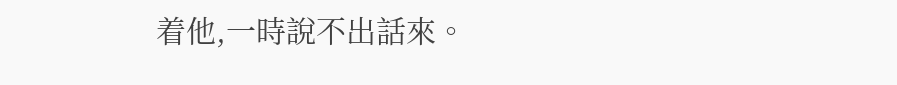着他,一時說不出話來。